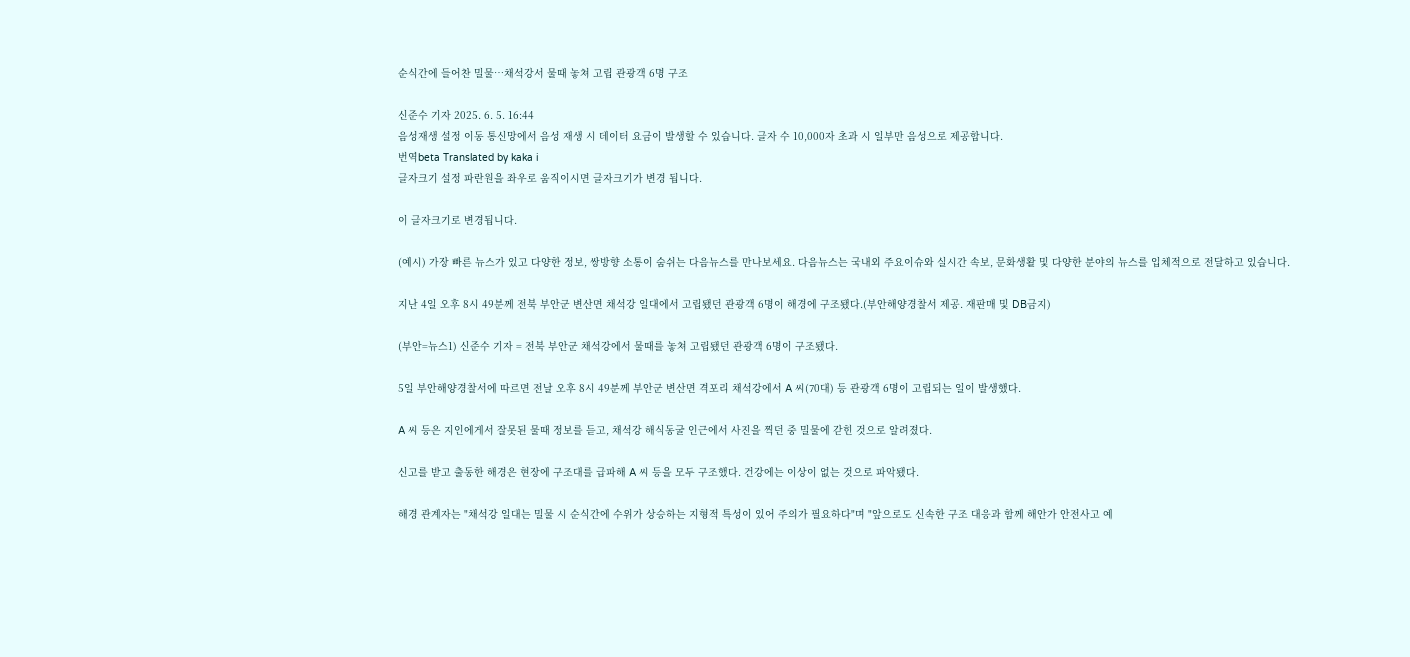순식간에 들어찬 밀물…채석강서 물때 놓쳐 고립 관광객 6명 구조

신준수 기자 2025. 6. 5. 16:44
음성재생 설정 이동 통신망에서 음성 재생 시 데이터 요금이 발생할 수 있습니다. 글자 수 10,000자 초과 시 일부만 음성으로 제공합니다.
번역beta Translated by kaka i
글자크기 설정 파란원을 좌우로 움직이시면 글자크기가 변경 됩니다.

이 글자크기로 변경됩니다.

(예시) 가장 빠른 뉴스가 있고 다양한 정보, 쌍방향 소통이 숨쉬는 다음뉴스를 만나보세요. 다음뉴스는 국내외 주요이슈와 실시간 속보, 문화생활 및 다양한 분야의 뉴스를 입체적으로 전달하고 있습니다.

지난 4일 오후 8시 49분께 전북 부안군 변산면 채석강 일대에서 고립됐던 관광객 6명이 해경에 구조됐다.(부안해양경찰서 제공. 재판매 및 DB금지)

(부안=뉴스1) 신준수 기자 = 전북 부안군 채석강에서 물때를 놓쳐 고립됐던 관광객 6명이 구조됐다.

5일 부안해양경찰서에 따르면 전날 오후 8시 49분께 부안군 변산면 격포리 채석강에서 A 씨(70대) 등 관광객 6명이 고립되는 일이 발생했다.

A 씨 등은 지인에게서 잘못된 물때 정보를 듣고, 채석강 해식동굴 인근에서 사진을 찍던 중 밀물에 갇힌 것으로 알려졌다.

신고를 받고 출동한 해경은 현장에 구조대를 급파해 A 씨 등을 모두 구조했다. 건강에는 이상이 없는 것으로 파악됐다.

해경 관계자는 "채석강 일대는 밀물 시 순식간에 수위가 상승하는 지형적 특성이 있어 주의가 필요하다"며 "앞으로도 신속한 구조 대응과 함께 해안가 안전사고 예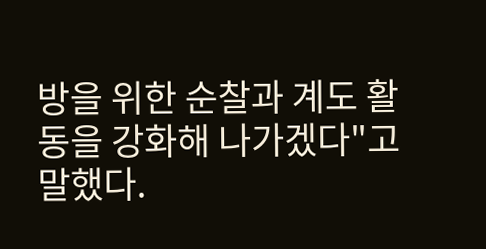방을 위한 순찰과 계도 활동을 강화해 나가겠다"고 말했다.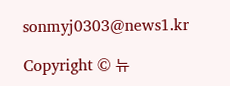sonmyj0303@news1.kr

Copyright © 뉴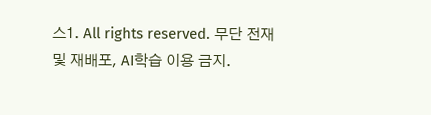스1. All rights reserved. 무단 전재 및 재배포, AI학습 이용 금지.